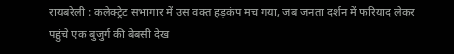रायबरेली : कलेक्ट्रेट सभागार में उस वक्त हड़कंप मच गया, जब जनता दर्शन में फरियाद लेकर पहुंचे एक बुजुर्ग की बेबसी देख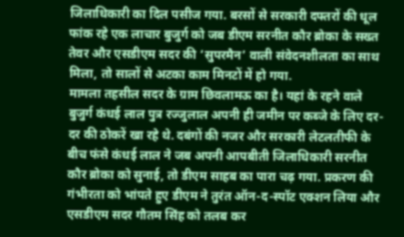जिलाधिकारी का दिल पसीज गया. बरसों से सरकारी दफ्तरों की धूल फांक रहे एक लाचार बुजुर्ग को जब डीएम सरनीत कौर ब्रोका के सख्त तेवर और एसडीएम सदर की ‘सुपरमैन’ वाली संवेदनशीलता का साथ मिला, तो सालों से अटका काम मिनटों में हो गया.
मामला तहसील सदर के ग्राम छिवलामऊ का है। यहां के रहने वाले बुजुर्ग कंधई लाल पुत्र रज्जुलाल अपनी ही जमीन पर कब्जे के लिए दर-दर की ठोकरें खा रहे थे. दबंगों की नजर और सरकारी लेटलतीफी के बीच फंसे कंधई लाल ने जब अपनी आपबीती जिलाधिकारी सरनीत कौर ब्रोका को सुनाई, तो डीएम साहब का पारा चढ़ गया. प्रकरण की गंभीरता को भांपते हुए डीएम ने तुरंत ऑन-द-स्पॉट एक्शन लिया और एसडीएम सदर गौतम सिंह को तलब कर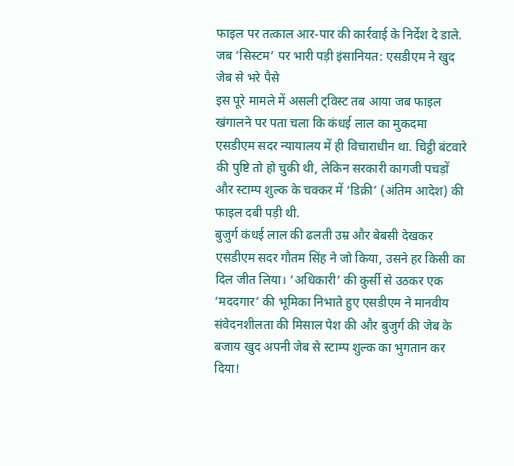फाइल पर तत्काल आर-पार की कार्रवाई के निर्देश दे डाले.
जब ‘सिस्टम’ पर भारी पड़ी इंसानियत: एसडीएम ने खुद जेब से भरे पैसे
इस पूरे मामले में असली ट्विस्ट तब आया जब फाइल खंगालने पर पता चला कि कंधई लाल का मुकदमा एसडीएम सदर न्यायालय में ही विचाराधीन था. चिट्ठी बंटवारे की पुष्टि तो हो चुकी थी, लेकिन सरकारी कागजी पचड़ों और स्टाम्प शुल्क के चक्कर में ‘डिक्री’ (अंतिम आदेश) की फाइल दबी पड़ी थी.
बुजुर्ग कंधई लाल की ढलती उम्र और बेबसी देखकर एसडीएम सदर गौतम सिंह ने जो किया, उसने हर किसी का दिल जीत लिया। ‘अधिकारी’ की कुर्सी से उठकर एक ‘मददगार’ की भूमिका निभाते हुए एसडीएम ने मानवीय संवेदनशीलता की मिसाल पेश की और बुजुर्ग की जेब के बजाय खुद अपनी जेब से स्टाम्प शुल्क का भुगतान कर दिया!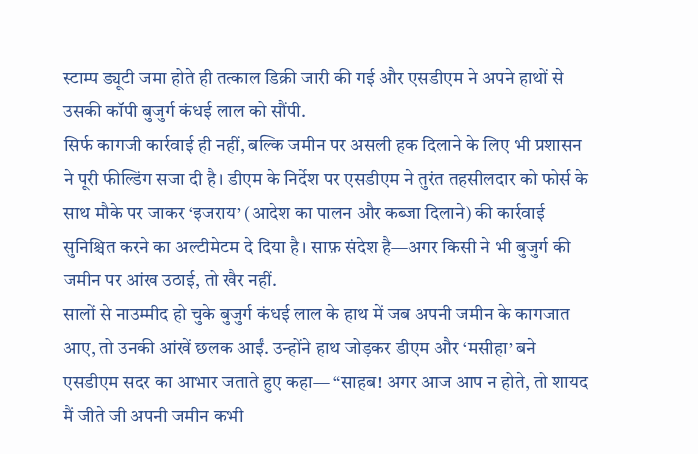स्टाम्प ड्यूटी जमा होते ही तत्काल डिक्री जारी की गई और एसडीएम ने अपने हाथों से उसकी कॉपी बुजुर्ग कंधई लाल को सौंपी.
सिर्फ कागजी कार्रवाई ही नहीं, बल्कि जमीन पर असली हक दिलाने के लिए भी प्रशासन ने पूरी फील्डिंग सजा दी है। डीएम के निर्देश पर एसडीएम ने तुरंत तहसीलदार को फोर्स के साथ मौके पर जाकर ‘इजराय’ (आदेश का पालन और कब्जा दिलाने) की कार्रवाई सुनिश्चित करने का अल्टीमेटम दे दिया है। साफ़ संदेश है—अगर किसी ने भी बुजुर्ग की जमीन पर आंख उठाई, तो खैर नहीं.
सालों से नाउम्मीद हो चुके बुजुर्ग कंधई लाल के हाथ में जब अपनी जमीन के कागजात आए, तो उनकी आंखें छलक आईं. उन्होंने हाथ जोड़कर डीएम और ‘मसीहा’ बने एसडीएम सदर का आभार जताते हुए कहा— “साहब! अगर आज आप न होते, तो शायद मैं जीते जी अपनी जमीन कभी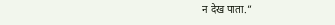न देख पाता.”